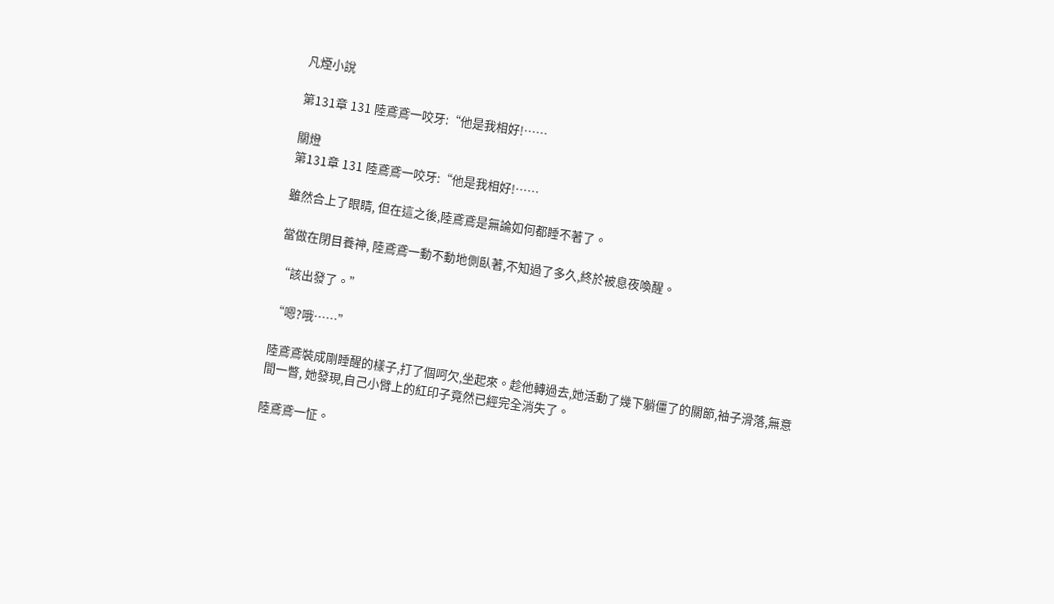凡煙小說

第131章 131 陸鳶鳶一咬牙:“他是我相好!……

關燈
第131章 131 陸鳶鳶一咬牙:“他是我相好!……

雖然合上了眼睛, 但在這之後,陸鳶鳶是無論如何都睡不著了。

當做在閉目養神, 陸鳶鳶一動不動地側臥著,不知過了多久,終於被息夜喚醒。

“該出發了。”

“嗯?哦……”

陸鳶鳶裝成剛睡醒的樣子,打了個呵欠,坐起來。趁他轉過去,她活動了幾下躺僵了的關節,袖子滑落,無意間一瞥, 她發現,自己小臂上的紅印子竟然已經完全消失了。

陸鳶鳶一怔。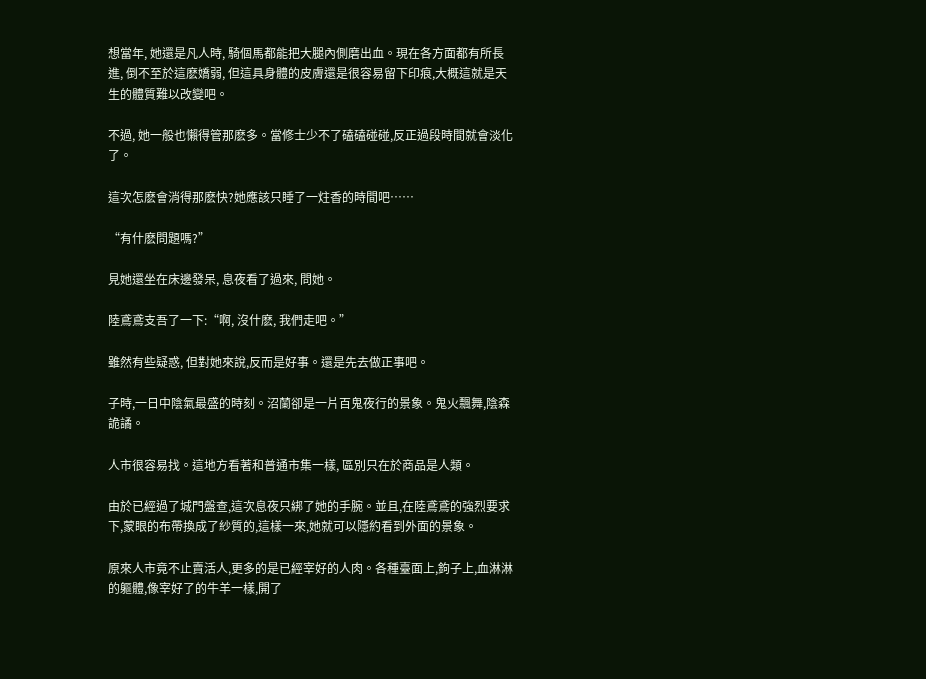想當年, 她還是凡人時, 騎個馬都能把大腿內側磨出血。現在各方面都有所長進, 倒不至於這麽嬌弱, 但這具身體的皮膚還是很容易留下印痕,大概這就是天生的體質難以改變吧。

不過, 她一般也懶得管那麽多。當修士少不了磕磕碰碰,反正過段時間就會淡化了。

這次怎麽會消得那麽快?她應該只睡了一炷香的時間吧……

“有什麽問題嗎?”

見她還坐在床邊發呆, 息夜看了過來, 問她。

陸鳶鳶支吾了一下:“啊, 沒什麽, 我們走吧。”

雖然有些疑惑, 但對她來說,反而是好事。還是先去做正事吧。

子時,一日中陰氣最盛的時刻。沼蘭卻是一片百鬼夜行的景象。鬼火飄舞,陰森詭譎。

人市很容易找。這地方看著和普通市集一樣, 區別只在於商品是人類。

由於已經過了城門盤查,這次息夜只綁了她的手腕。並且,在陸鳶鳶的強烈要求下,蒙眼的布帶換成了紗質的,這樣一來,她就可以隱約看到外面的景象。

原來人市竟不止賣活人,更多的是已經宰好的人肉。各種臺面上,鉤子上,血淋淋的軀體,像宰好了的牛羊一樣,開了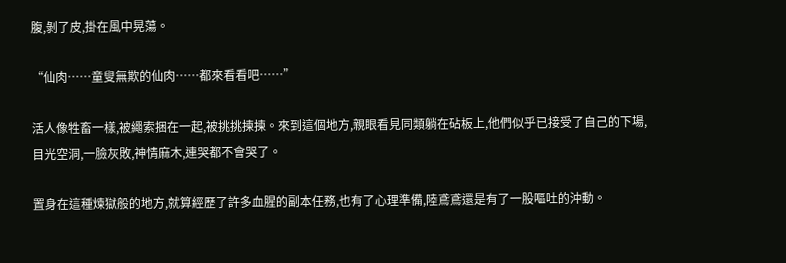腹,剝了皮,掛在風中晃蕩。

“仙肉……童叟無欺的仙肉……都來看看吧……”

活人像牲畜一樣,被繩索捆在一起,被挑挑揀揀。來到這個地方,親眼看見同類躺在砧板上,他們似乎已接受了自己的下場,目光空洞,一臉灰敗,神情麻木,連哭都不會哭了。

置身在這種煉獄般的地方,就算經歷了許多血腥的副本任務,也有了心理準備,陸鳶鳶還是有了一股嘔吐的沖動。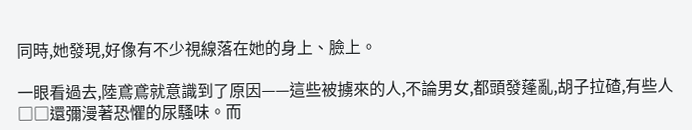同時,她發現,好像有不少視線落在她的身上、臉上。

一眼看過去,陸鳶鳶就意識到了原因——這些被擄來的人,不論男女,都頭發蓬亂,胡子拉碴,有些人□□還彌漫著恐懼的尿騷味。而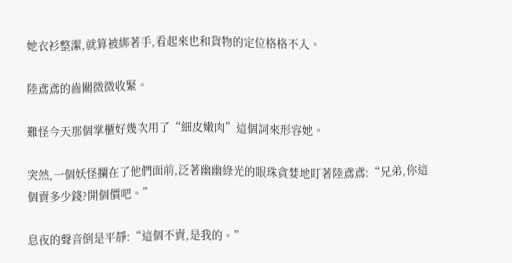她衣衫整潔,就算被綁著手,看起來也和貨物的定位格格不入。

陸鳶鳶的齒關微微收緊。

難怪今天那個掌櫃好幾次用了“細皮嫩肉”這個詞來形容她。

突然,一個妖怪攔在了他們面前,泛著幽幽綠光的眼珠貪婪地盯著陸鳶鳶:“兄弟,你這個賣多少錢?開個價吧。”

息夜的聲音倒是平靜:“這個不賣,是我的。”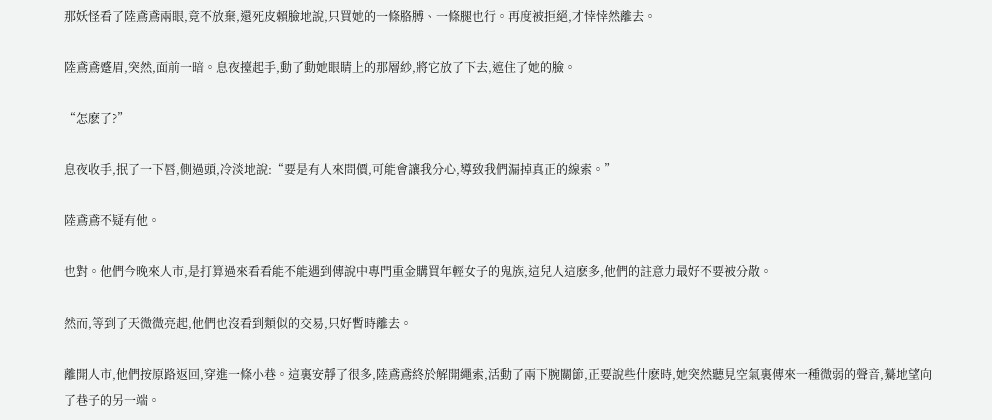那妖怪看了陸鳶鳶兩眼,竟不放棄,還死皮賴臉地說,只買她的一條胳膊、一條腿也行。再度被拒絕,才悻悻然離去。

陸鳶鳶蹙眉,突然,面前一暗。息夜擡起手,動了動她眼睛上的那層紗,將它放了下去,遮住了她的臉。

“怎麽了?”

息夜收手,抿了一下唇,側過頭,冷淡地說:“要是有人來問價,可能會讓我分心,導致我們漏掉真正的線索。”

陸鳶鳶不疑有他。

也對。他們今晚來人市,是打算過來看看能不能遇到傳說中專門重金購買年輕女子的鬼族,這兒人這麽多,他們的註意力最好不要被分散。

然而,等到了天微微亮起,他們也沒看到類似的交易,只好暫時離去。

離開人市,他們按原路返回,穿進一條小巷。這裏安靜了很多,陸鳶鳶終於解開繩索,活動了兩下腕關節,正要說些什麽時,她突然聽見空氣裏傳來一種微弱的聲音,驀地望向了巷子的另一端。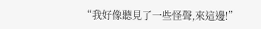“我好像聽見了一些怪聲,來這邊!”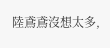陸鳶鳶沒想太多,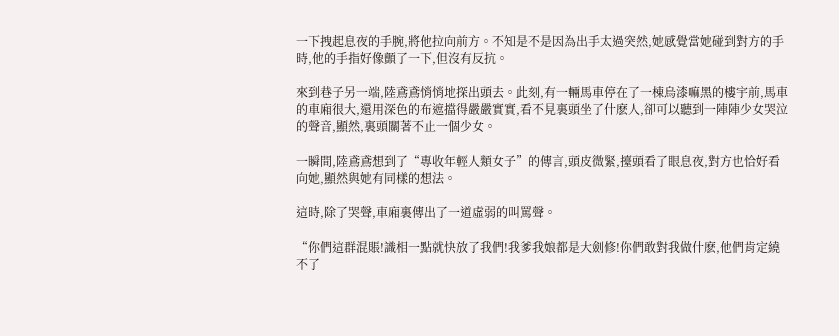一下拽起息夜的手腕,將他拉向前方。不知是不是因為出手太過突然,她感覺當她碰到對方的手時,他的手指好像顫了一下,但沒有反抗。

來到巷子另一端,陸鳶鳶悄悄地探出頭去。此刻,有一輛馬車停在了一棟烏漆嘛黑的樓宇前,馬車的車廂很大,還用深色的布遮擋得嚴嚴實實,看不見裏頭坐了什麽人,卻可以聽到一陣陣少女哭泣的聲音,顯然,裏頭關著不止一個少女。

一瞬間,陸鳶鳶想到了“專收年輕人類女子”的傳言,頭皮微緊,擡頭看了眼息夜,對方也恰好看向她,顯然與她有同樣的想法。

這時,除了哭聲,車廂裏傳出了一道虛弱的叫罵聲。

“你們這群混賬!識相一點就快放了我們!我爹我娘都是大劍修!你們敢對我做什麽,他們肯定繞不了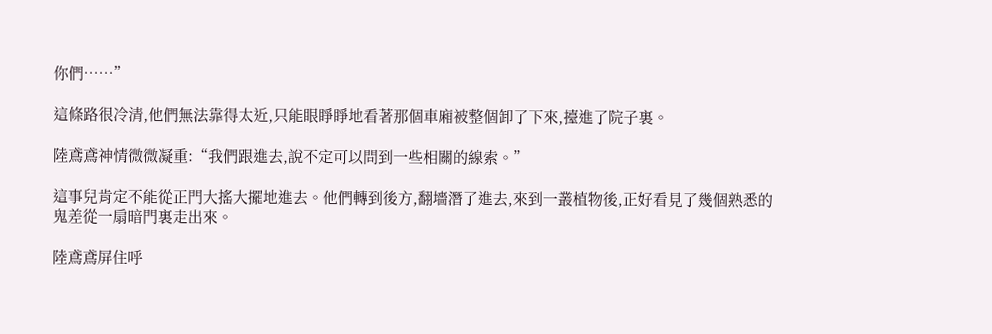你們……”

這條路很冷清,他們無法靠得太近,只能眼睜睜地看著那個車廂被整個卸了下來,擡進了院子裏。

陸鳶鳶神情微微凝重:“我們跟進去,說不定可以問到一些相關的線索。”

這事兒肯定不能從正門大搖大擺地進去。他們轉到後方,翻墻潛了進去,來到一叢植物後,正好看見了幾個熟悉的鬼差從一扇暗門裏走出來。

陸鳶鳶屏住呼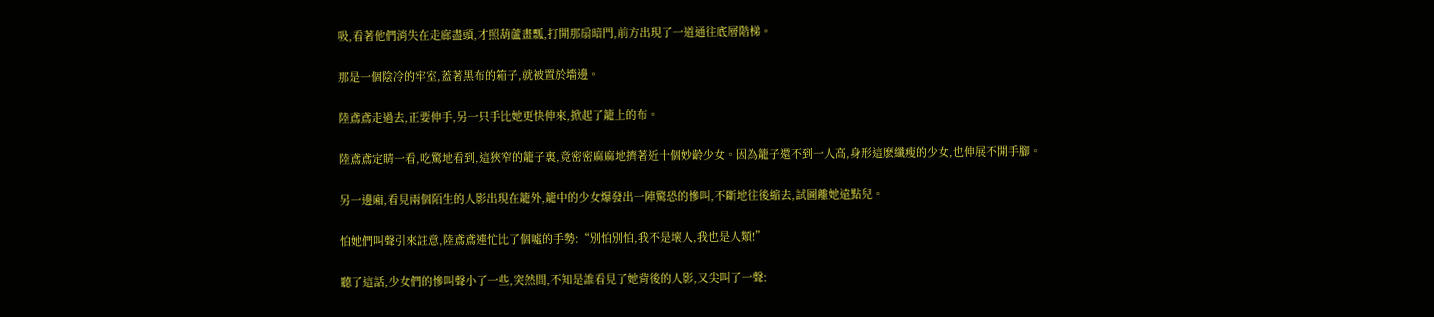吸,看著他們消失在走廊盡頭,才照葫蘆畫瓢,打開那扇暗門,前方出現了一道通往底層階梯。

那是一個陰冷的牢室,蓋著黑布的箱子,就被置於墻邊。

陸鳶鳶走過去,正要伸手,另一只手比她更快伸來,掀起了籠上的布。

陸鳶鳶定睛一看,吃驚地看到,這狹窄的籠子裏,竟密密麻麻地擠著近十個妙齡少女。因為籠子還不到一人高,身形這麽纖瘦的少女,也伸展不開手腳。

另一邊廂,看見兩個陌生的人影出現在籠外,籠中的少女爆發出一陣驚恐的慘叫,不斷地往後縮去,試圖離她遠點兒。

怕她們叫聲引來註意,陸鳶鳶連忙比了個噓的手勢:“別怕別怕,我不是壞人,我也是人類!”

聽了這話,少女們的慘叫聲小了一些,突然間,不知是誰看見了她背後的人影,又尖叫了一聲: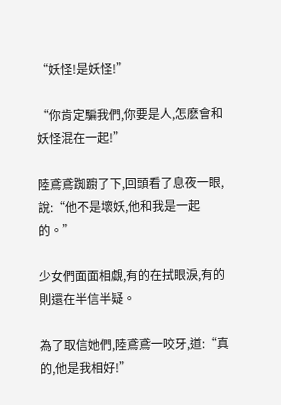“妖怪!是妖怪!”

“你肯定騙我們,你要是人,怎麽會和妖怪混在一起!”

陸鳶鳶踟躕了下,回頭看了息夜一眼,說:“他不是壞妖,他和我是一起的。”

少女們面面相覷,有的在拭眼淚,有的則還在半信半疑。

為了取信她們,陸鳶鳶一咬牙,道:“真的,他是我相好!”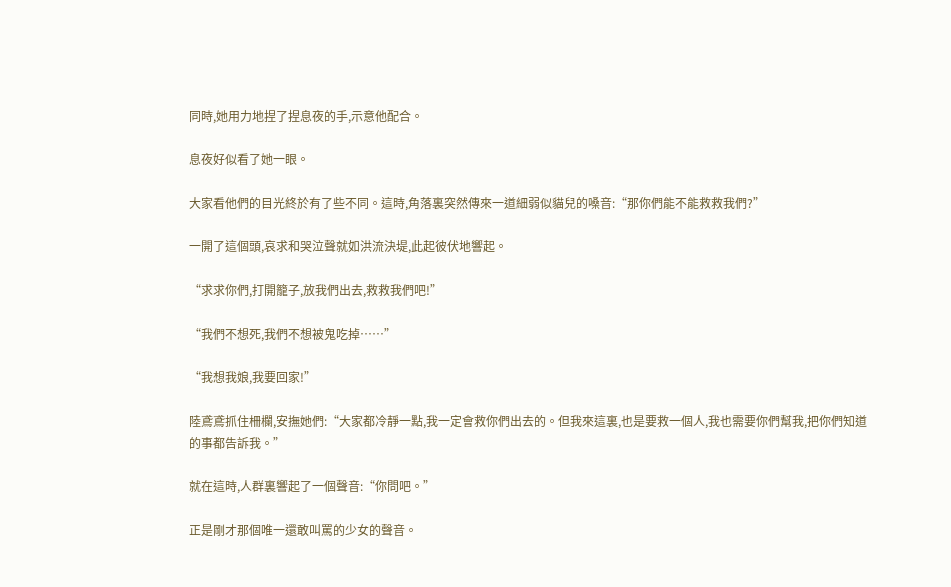同時,她用力地捏了捏息夜的手,示意他配合。

息夜好似看了她一眼。

大家看他們的目光終於有了些不同。這時,角落裏突然傳來一道細弱似貓兒的嗓音:“那你們能不能救救我們?”

一開了這個頭,哀求和哭泣聲就如洪流決堤,此起彼伏地響起。

“求求你們,打開籠子,放我們出去,救救我們吧!”

“我們不想死,我們不想被鬼吃掉……”

“我想我娘,我要回家!”

陸鳶鳶抓住柵欄,安撫她們:“大家都冷靜一點,我一定會救你們出去的。但我來這裏,也是要救一個人,我也需要你們幫我,把你們知道的事都告訴我。”

就在這時,人群裏響起了一個聲音:“你問吧。”

正是剛才那個唯一還敢叫罵的少女的聲音。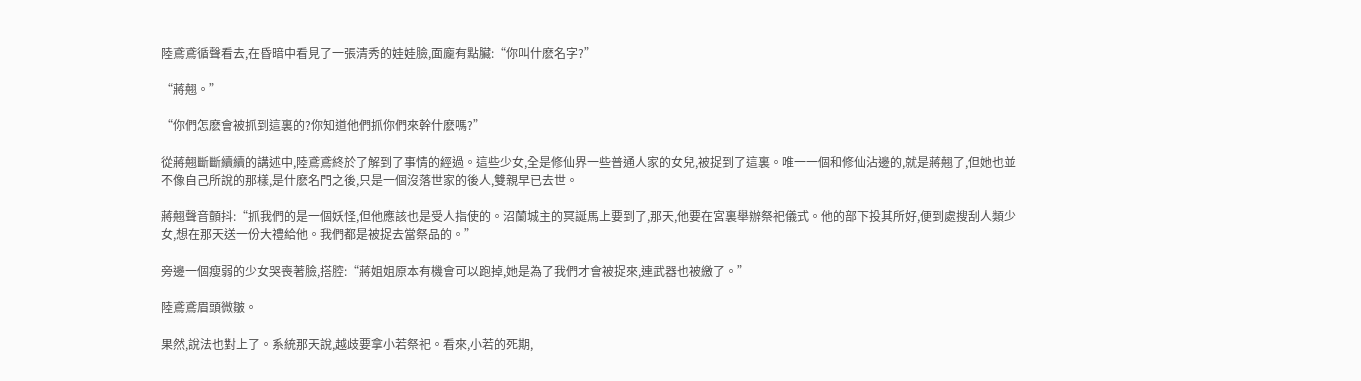陸鳶鳶循聲看去,在昏暗中看見了一張清秀的娃娃臉,面龐有點臟:“你叫什麽名字?”

“蔣翹。”

“你們怎麽會被抓到這裏的?你知道他們抓你們來幹什麽嗎?”

從蔣翹斷斷續續的講述中,陸鳶鳶終於了解到了事情的經過。這些少女,全是修仙界一些普通人家的女兒,被捉到了這裏。唯一一個和修仙沾邊的,就是蔣翹了,但她也並不像自己所說的那樣,是什麽名門之後,只是一個沒落世家的後人,雙親早已去世。

蔣翹聲音顫抖:“抓我們的是一個妖怪,但他應該也是受人指使的。沼蘭城主的冥誕馬上要到了,那天,他要在宮裏舉辦祭祀儀式。他的部下投其所好,便到處搜刮人類少女,想在那天送一份大禮給他。我們都是被捉去當祭品的。”

旁邊一個瘦弱的少女哭喪著臉,搭腔:“蔣姐姐原本有機會可以跑掉,她是為了我們才會被捉來,連武器也被繳了。”

陸鳶鳶眉頭微皺。

果然,說法也對上了。系統那天說,越歧要拿小若祭祀。看來,小若的死期,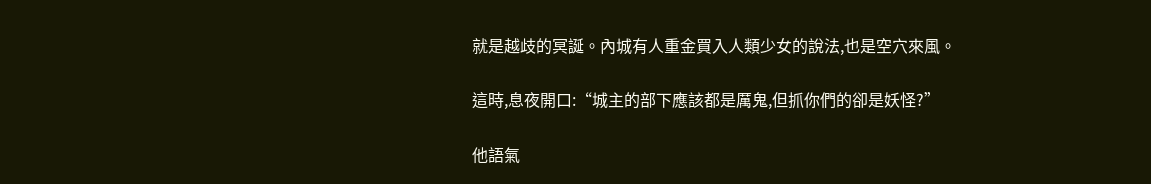就是越歧的冥誕。內城有人重金買入人類少女的說法,也是空穴來風。

這時,息夜開口:“城主的部下應該都是厲鬼,但抓你們的卻是妖怪?”

他語氣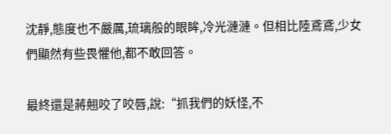沈靜,態度也不嚴厲,琉璃般的眼眸,冷光漣漣。但相比陸鳶鳶,少女們顯然有些畏懼他,都不敢回答。

最終還是蔣翹咬了咬唇,說:“抓我們的妖怪,不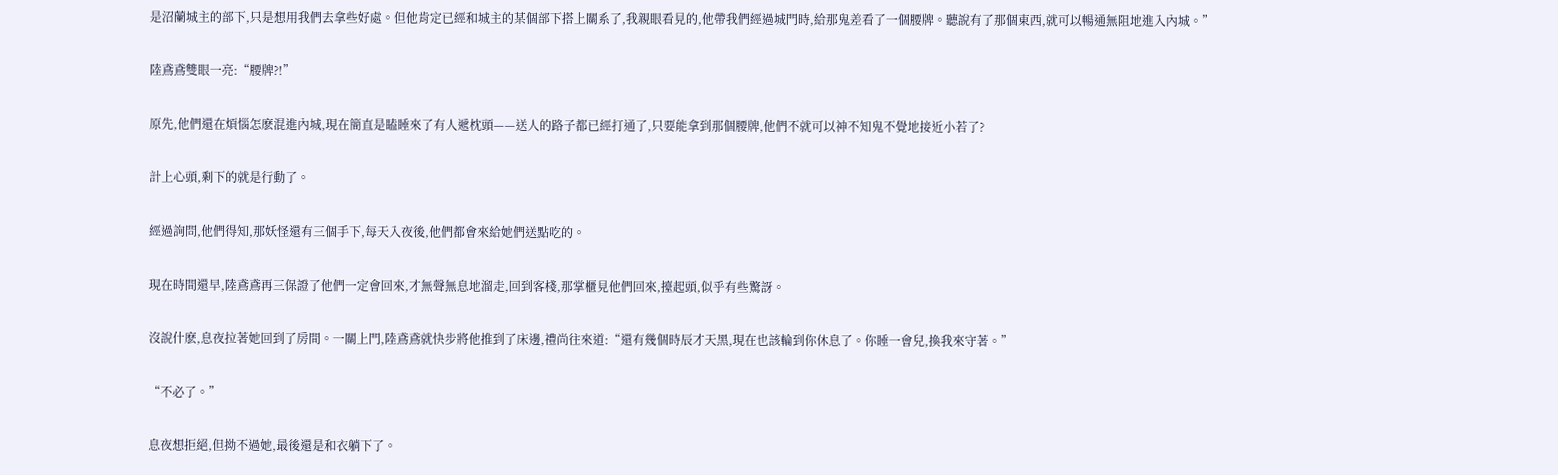是沼蘭城主的部下,只是想用我們去拿些好處。但他肯定已經和城主的某個部下搭上關系了,我親眼看見的,他帶我們經過城門時,給那鬼差看了一個腰牌。聽說有了那個東西,就可以暢通無阻地進入內城。”

陸鳶鳶雙眼一亮:“腰牌?!”

原先,他們還在煩惱怎麽混進內城,現在簡直是瞌睡來了有人遞枕頭——送人的路子都已經打通了,只要能拿到那個腰牌,他們不就可以神不知鬼不覺地接近小若了?

計上心頭,剩下的就是行動了。

經過詢問,他們得知,那妖怪還有三個手下,每天入夜後,他們都會來給她們送點吃的。

現在時間還早,陸鳶鳶再三保證了他們一定會回來,才無聲無息地溜走,回到客棧,那掌櫃見他們回來,擡起頭,似乎有些驚訝。

沒說什麽,息夜拉著她回到了房間。一關上門,陸鳶鳶就快步將他推到了床邊,禮尚往來道:“還有幾個時辰才天黑,現在也該輪到你休息了。你睡一會兒,換我來守著。”

“不必了。”

息夜想拒絕,但拗不過她,最後還是和衣躺下了。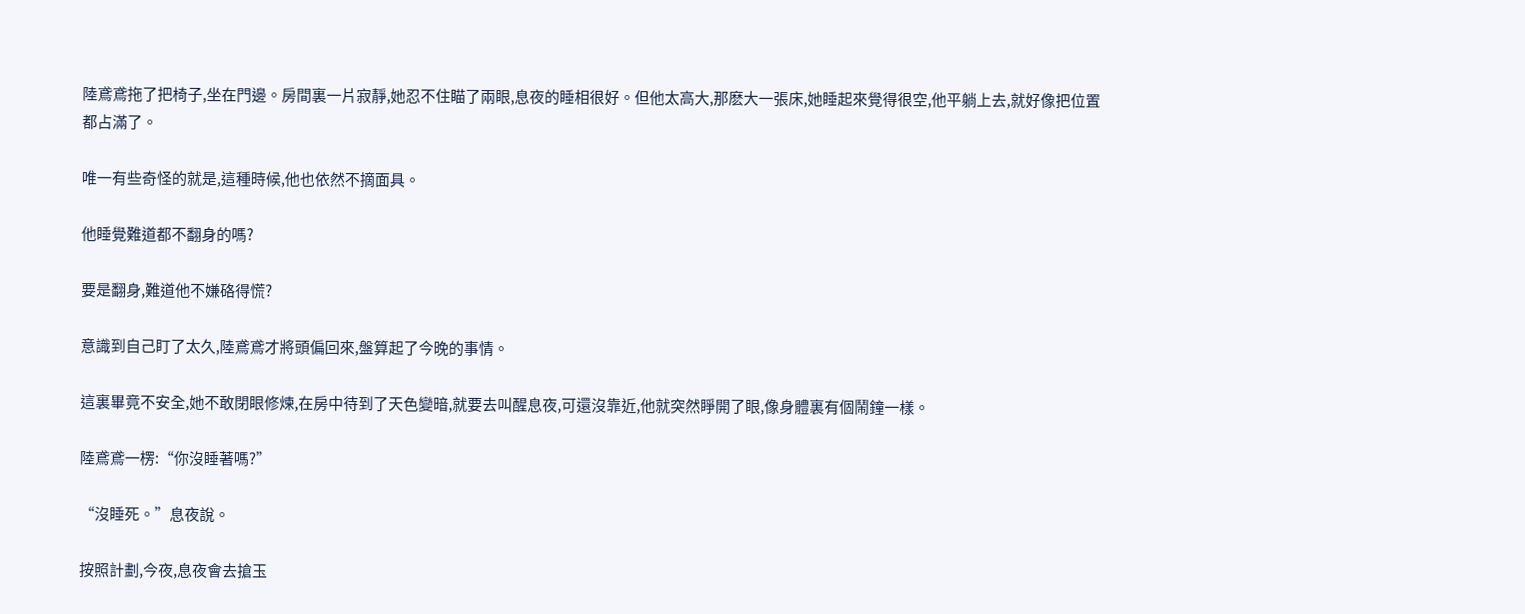陸鳶鳶拖了把椅子,坐在門邊。房間裏一片寂靜,她忍不住瞄了兩眼,息夜的睡相很好。但他太高大,那麽大一張床,她睡起來覺得很空,他平躺上去,就好像把位置都占滿了。

唯一有些奇怪的就是,這種時候,他也依然不摘面具。

他睡覺難道都不翻身的嗎?

要是翻身,難道他不嫌硌得慌?

意識到自己盯了太久,陸鳶鳶才將頭偏回來,盤算起了今晚的事情。

這裏畢竟不安全,她不敢閉眼修煉,在房中待到了天色變暗,就要去叫醒息夜,可還沒靠近,他就突然睜開了眼,像身體裏有個鬧鐘一樣。

陸鳶鳶一楞:“你沒睡著嗎?”

“沒睡死。”息夜說。

按照計劃,今夜,息夜會去搶玉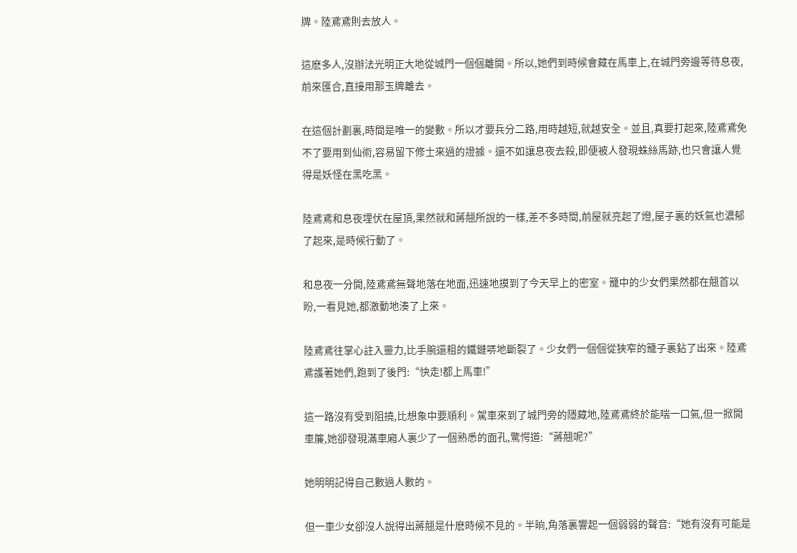牌。陸鳶鳶則去放人。

這麽多人,沒辦法光明正大地從城門一個個離開。所以,她們到時候會藏在馬車上,在城門旁邊等待息夜,前來匯合,直接用那玉牌離去。

在這個計劃裏,時間是唯一的變數。所以才要兵分二路,用時越短,就越安全。並且,真要打起來,陸鳶鳶免不了要用到仙術,容易留下修士來過的證據。還不如讓息夜去殺,即便被人發現蛛絲馬跡,也只會讓人覺得是妖怪在黑吃黑。

陸鳶鳶和息夜埋伏在屋頂,果然就和蔣翹所說的一樣,差不多時間,前屋就亮起了燈,屋子裏的妖氣也濃郁了起來,是時候行動了。

和息夜一分開,陸鳶鳶無聲地落在地面,迅速地摸到了今天早上的密室。籠中的少女們果然都在翹首以盼,一看見她,都激動地湊了上來。

陸鳶鳶往掌心註入靈力,比手腕還粗的鐵鏈哢地斷裂了。少女們一個個從狹窄的籠子裏鉆了出來。陸鳶鳶護著她們,跑到了後門:“快走!都上馬車!”

這一路沒有受到阻撓,比想象中要順利。駕車來到了城門旁的隱藏地,陸鳶鳶終於能喘一口氣,但一掀開車簾,她卻發現滿車廂人裏少了一個熟悉的面孔,驚愕道:“蔣翹呢?”

她明明記得自己數過人數的。

但一車少女卻沒人說得出蔣翹是什麽時候不見的。半晌,角落裏響起一個弱弱的聲音:“她有沒有可能是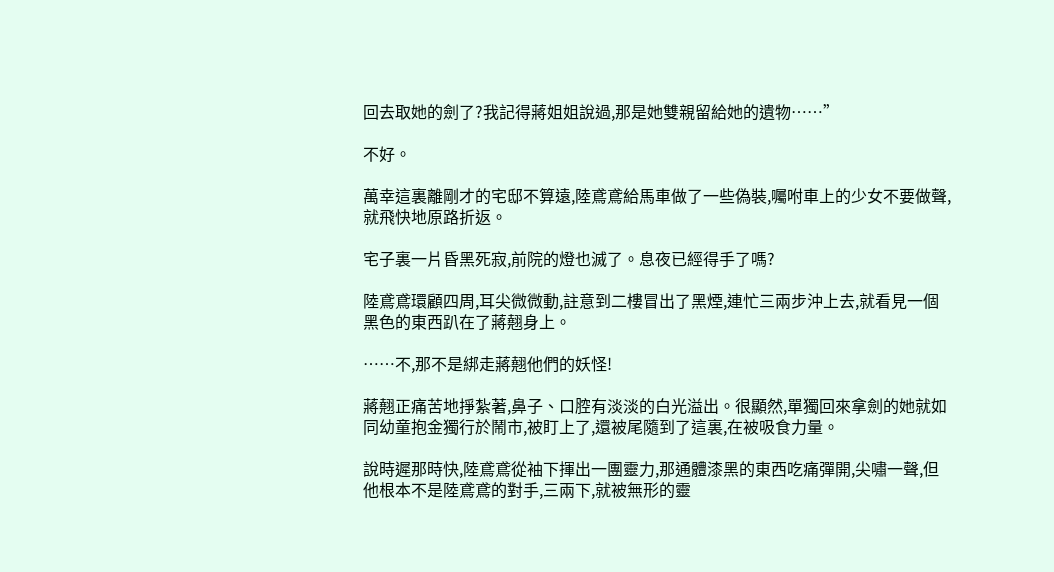回去取她的劍了?我記得蔣姐姐說過,那是她雙親留給她的遺物……”

不好。

萬幸這裏離剛才的宅邸不算遠,陸鳶鳶給馬車做了一些偽裝,囑咐車上的少女不要做聲,就飛快地原路折返。

宅子裏一片昏黑死寂,前院的燈也滅了。息夜已經得手了嗎?

陸鳶鳶環顧四周,耳尖微微動,註意到二樓冒出了黑煙,連忙三兩步沖上去,就看見一個黑色的東西趴在了蔣翹身上。

……不,那不是綁走蔣翹他們的妖怪!

蔣翹正痛苦地掙紮著,鼻子、口腔有淡淡的白光溢出。很顯然,單獨回來拿劍的她就如同幼童抱金獨行於鬧市,被盯上了,還被尾隨到了這裏,在被吸食力量。

說時遲那時快,陸鳶鳶從袖下揮出一團靈力,那通體漆黑的東西吃痛彈開,尖嘯一聲,但他根本不是陸鳶鳶的對手,三兩下,就被無形的靈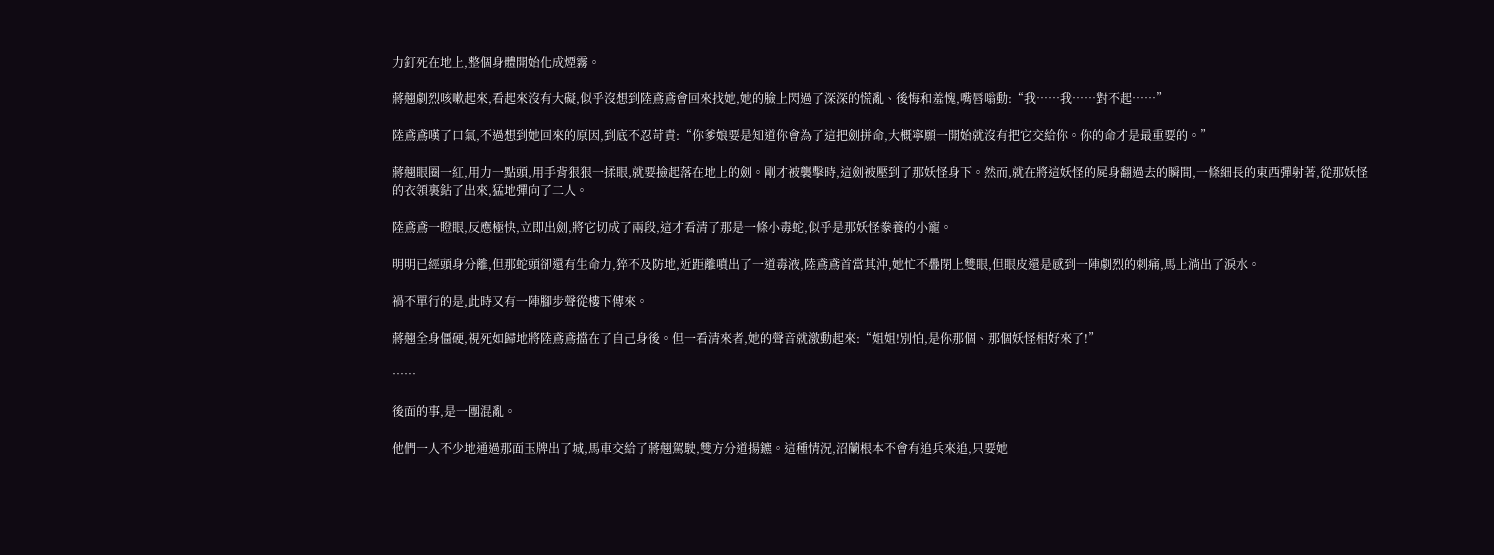力釘死在地上,整個身體開始化成煙霧。

蔣翹劇烈咳嗽起來,看起來沒有大礙,似乎沒想到陸鳶鳶會回來找她,她的臉上閃過了深深的慌亂、後悔和羞愧,嘴唇嗡動:“我……我……對不起……”

陸鳶鳶嘆了口氣,不過想到她回來的原因,到底不忍苛責:“你爹娘要是知道你會為了這把劍拼命,大概寧願一開始就沒有把它交給你。你的命才是最重要的。”

蔣翹眼圈一紅,用力一點頭,用手背狠狠一揉眼,就要撿起落在地上的劍。剛才被襲擊時,這劍被壓到了那妖怪身下。然而,就在將這妖怪的屍身翻過去的瞬間,一條細長的東西彈射著,從那妖怪的衣領裏鉆了出來,猛地彈向了二人。

陸鳶鳶一瞪眼,反應極快,立即出劍,將它切成了兩段,這才看清了那是一條小毒蛇,似乎是那妖怪豢養的小寵。

明明已經頭身分離,但那蛇頭卻還有生命力,猝不及防地,近距離噴出了一道毒液,陸鳶鳶首當其沖,她忙不疊閉上雙眼,但眼皮還是感到一陣劇烈的刺痛,馬上淌出了淚水。

禍不單行的是,此時又有一陣腳步聲從樓下傳來。

蔣翹全身僵硬,視死如歸地將陸鳶鳶擋在了自己身後。但一看清來者,她的聲音就激動起來:“姐姐!別怕,是你那個、那個妖怪相好來了!”

……

後面的事,是一團混亂。

他們一人不少地通過那面玉牌出了城,馬車交給了蔣翹駕駛,雙方分道揚鑣。這種情況,沼蘭根本不會有追兵來追,只要她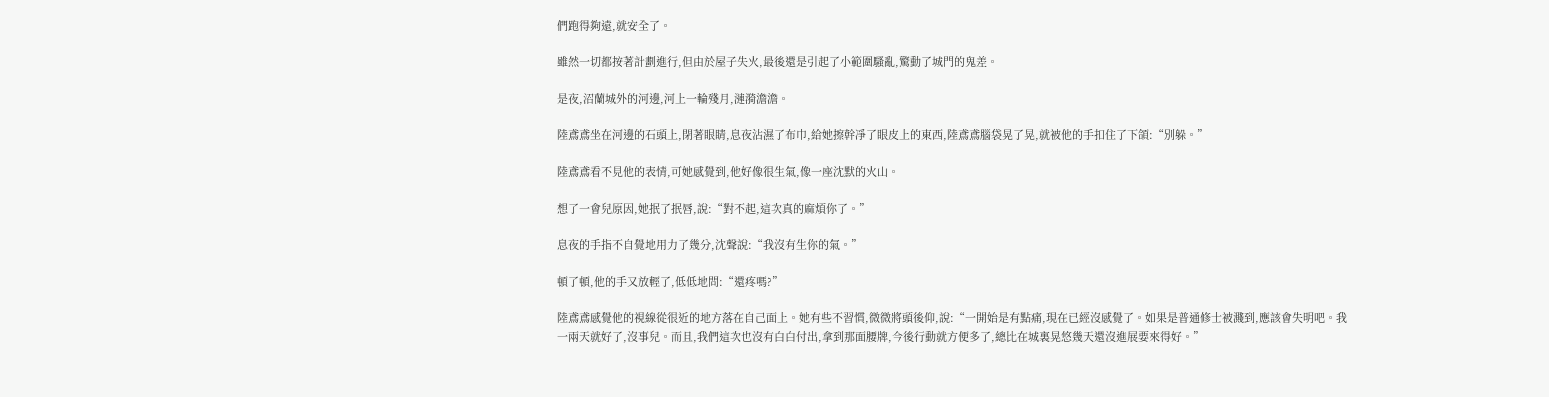們跑得夠遠,就安全了。

雖然一切都按著計劃進行,但由於屋子失火,最後還是引起了小範圍騷亂,驚動了城門的鬼差。

是夜,沼蘭城外的河邊,河上一輪殘月,漣漪澹澹。

陸鳶鳶坐在河邊的石頭上,閉著眼睛,息夜沾濕了布巾,給她擦幹凈了眼皮上的東西,陸鳶鳶腦袋晃了晃,就被他的手扣住了下頜:“別躲。”

陸鳶鳶看不見他的表情,可她感覺到,他好像很生氣,像一座沈默的火山。

想了一會兒原因,她抿了抿唇,說:“對不起,這次真的麻煩你了。”

息夜的手指不自覺地用力了幾分,沈聲說:“我沒有生你的氣。”

頓了頓,他的手又放輕了,低低地問:“還疼嗎?”

陸鳶鳶感覺他的視線從很近的地方落在自己面上。她有些不習慣,微微將頭後仰,說:“一開始是有點痛,現在已經沒感覺了。如果是普通修士被濺到,應該會失明吧。我一兩天就好了,沒事兒。而且,我們這次也沒有白白付出,拿到那面腰牌,今後行動就方便多了,總比在城裏晃悠幾天還沒進展要來得好。”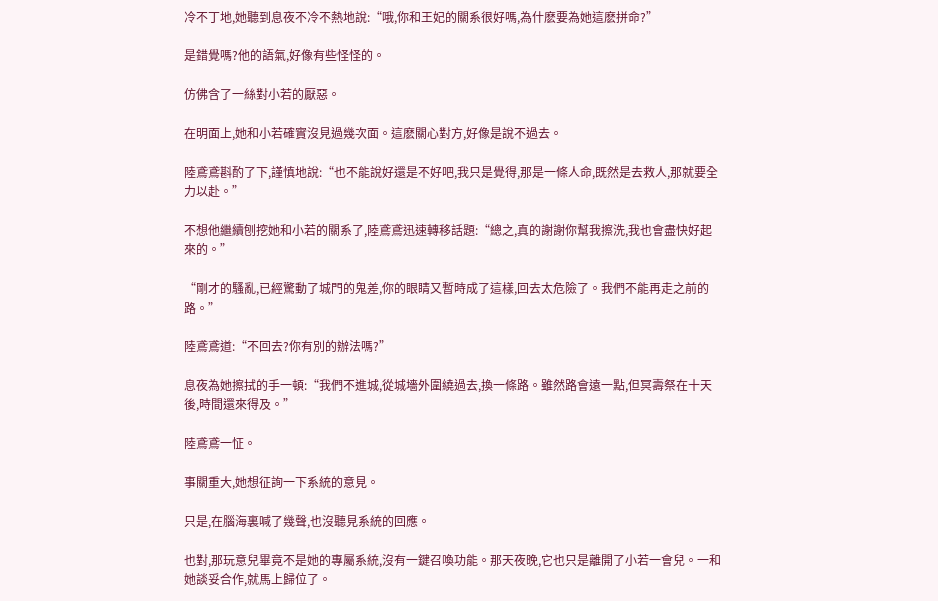冷不丁地,她聽到息夜不冷不熱地說:“哦,你和王妃的關系很好嗎,為什麽要為她這麽拼命?”

是錯覺嗎?他的語氣,好像有些怪怪的。

仿佛含了一絲對小若的厭惡。

在明面上,她和小若確實沒見過幾次面。這麽關心對方,好像是說不過去。

陸鳶鳶斟酌了下,謹慎地說:“也不能說好還是不好吧,我只是覺得,那是一條人命,既然是去救人,那就要全力以赴。”

不想他繼續刨挖她和小若的關系了,陸鳶鳶迅速轉移話題:“總之,真的謝謝你幫我擦洗,我也會盡快好起來的。”

“剛才的騷亂,已經驚動了城門的鬼差,你的眼睛又暫時成了這樣,回去太危險了。我們不能再走之前的路。”

陸鳶鳶道:“不回去?你有別的辦法嗎?”

息夜為她擦拭的手一頓:“我們不進城,從城墻外圍繞過去,換一條路。雖然路會遠一點,但冥壽祭在十天後,時間還來得及。”

陸鳶鳶一怔。

事關重大,她想征詢一下系統的意見。

只是,在腦海裏喊了幾聲,也沒聽見系統的回應。

也對,那玩意兒畢竟不是她的專屬系統,沒有一鍵召喚功能。那天夜晚,它也只是離開了小若一會兒。一和她談妥合作,就馬上歸位了。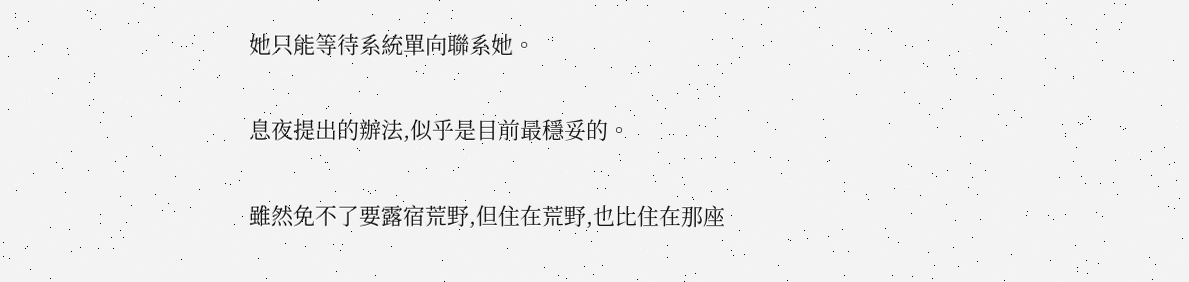她只能等待系統單向聯系她。

息夜提出的辦法,似乎是目前最穩妥的。

雖然免不了要露宿荒野,但住在荒野,也比住在那座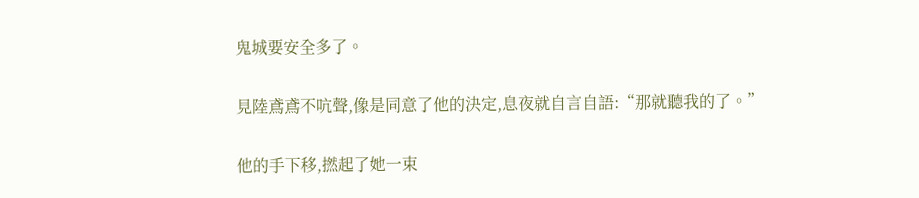鬼城要安全多了。

見陸鳶鳶不吭聲,像是同意了他的決定,息夜就自言自語:“那就聽我的了。”

他的手下移,撚起了她一束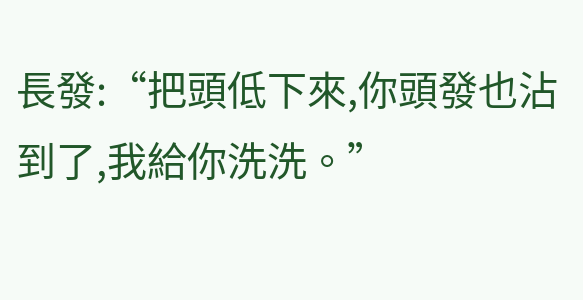長發:“把頭低下來,你頭發也沾到了,我給你洗洗。”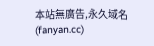本站無廣告,永久域名(fanyan.cc)